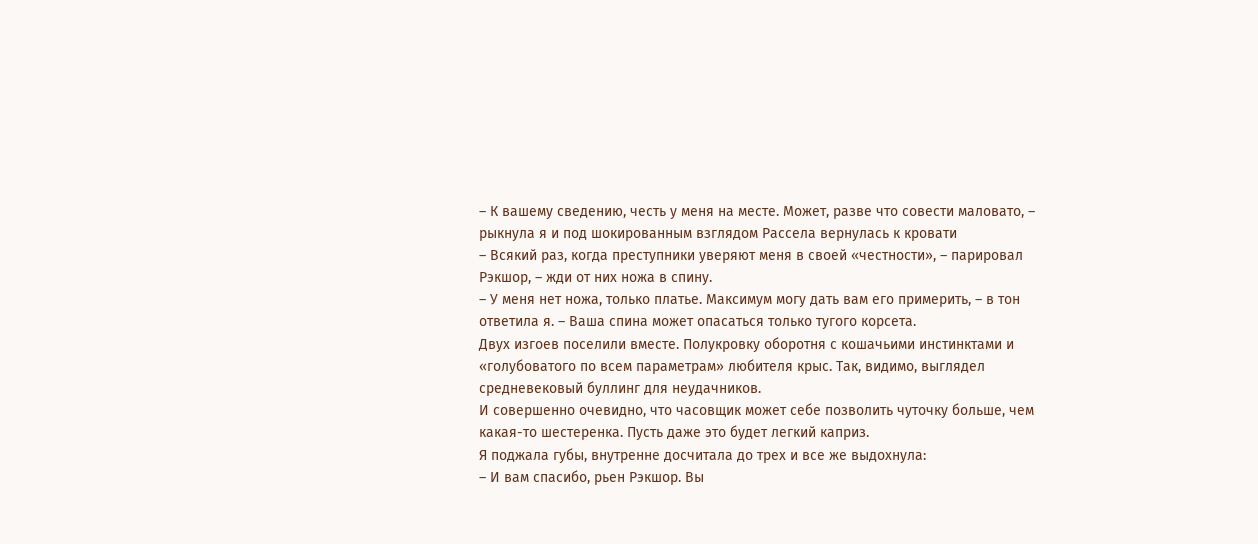– К вашему сведению, честь у меня на месте. Может, разве что совести маловато, – рыкнула я и под шокированным взглядом Рассела вернулась к кровати
– Всякий раз, когда преступники уверяют меня в своей «честности», – парировал Рэкшор, – жди от них ножа в спину.
– У меня нет ножа, только платье. Максимум могу дать вам его примерить, – в тон ответила я. – Ваша спина может опасаться только тугого корсета.
Двух изгоев поселили вместе. Полукровку оборотня с кошачьими инстинктами и «голубоватого по всем параметрам» любителя крыс. Так, видимо, выглядел средневековый буллинг для неудачников.
И совершенно очевидно, что часовщик может себе позволить чуточку больше, чем какая-то шестеренка. Пусть даже это будет легкий каприз.
Я поджала губы, внутренне досчитала до трех и все же выдохнула:
– И вам спасибо, рьен Рэкшор. Вы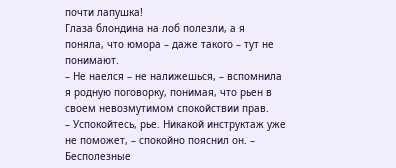почти лапушка!
Глаза блондина на лоб полезли, а я поняла, что юмора – даже такого – тут не понимают.
– Не наелся – не налижешься, – вспомнила я родную поговорку, понимая, что рьен в своем невозмутимом спокойствии прав.
– Успокойтесь, рье. Никакой инструктаж уже не поможет, – спокойно пояснил он. – Бесполезные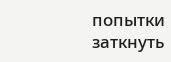попытки заткнуть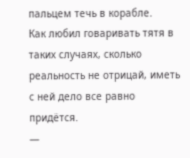пальцем течь в корабле.
Как любил говаривать тятя в таких случаях, сколько реальность не отрицай, иметь с ней дело все равно придётся.
—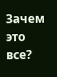Зачем это все?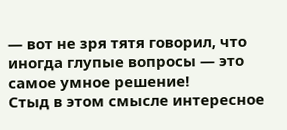— вот не зря тятя говорил, что иногда глупые вопросы — это самое умное решение!
Стыд в этом смысле интересное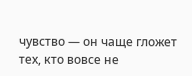чувство — он чаще гложет тех, кто вовсе не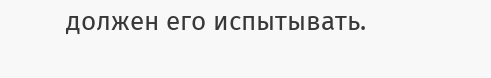должен его испытывать.